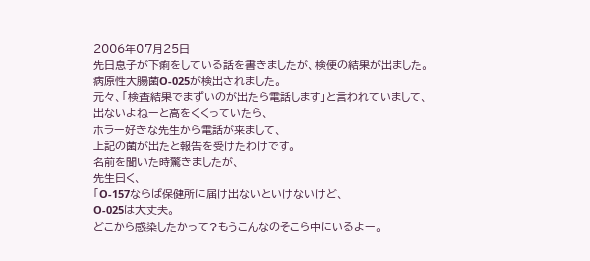2006年07月25日
先日息子が下痢をしている話を書きましたが、検便の結果が出ました。
病原性大腸菌O-025が検出されました。
元々、「検査結果でまずいのが出たら電話します」と言われていまして、
出ないよねーと高をくくっていたら、
ホラー好きな先生から電話が来まして、
上記の菌が出たと報告を受けたわけです。
名前を聞いた時驚きましたが、
先生曰く、
「O-157ならば保健所に届け出ないといけないけど、
O-025は大丈夫。
どこから感染したかって?もうこんなのそこら中にいるよー。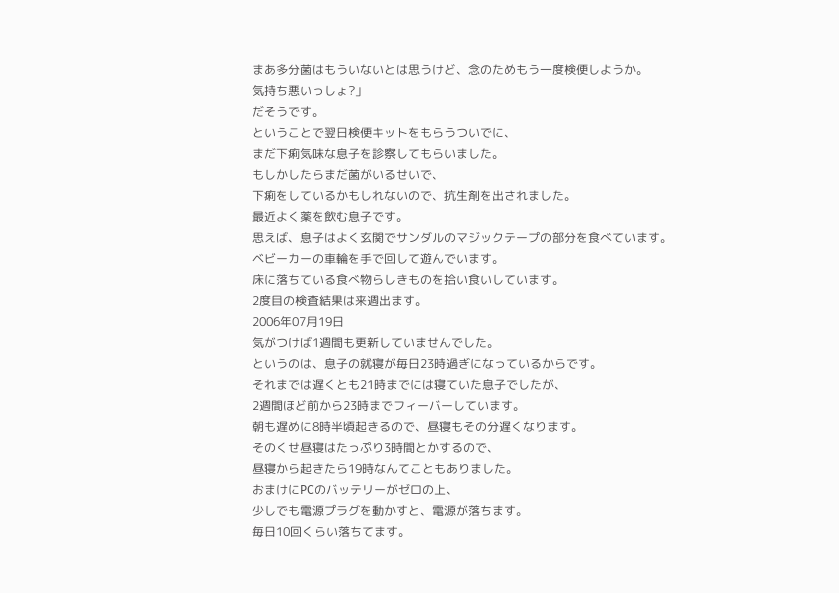まあ多分菌はもういないとは思うけど、念のためもう一度検便しようか。
気持ち悪いっしょ?」
だそうです。
ということで翌日検便キットをもらうついでに、
まだ下痢気味な息子を診察してもらいました。
もしかしたらまだ菌がいるせいで、
下痢をしているかもしれないので、抗生剤を出されました。
最近よく薬を飲む息子です。
思えば、息子はよく玄関でサンダルのマジックテープの部分を食べています。
ベビーカーの車輪を手で回して遊んでいます。
床に落ちている食べ物らしきものを拾い食いしています。
2度目の検査結果は来週出ます。
2006年07月19日
気がつけば1週間も更新していませんでした。
というのは、息子の就寝が毎日23時過ぎになっているからです。
それまでは遅くとも21時までには寝ていた息子でしたが、
2週間ほど前から23時までフィーバーしています。
朝も遅めに8時半頃起きるので、昼寝もその分遅くなります。
そのくせ昼寝はたっぷり3時間とかするので、
昼寝から起きたら19時なんてこともありました。
おまけにPCのバッテリーがゼロの上、
少しでも電源プラグを動かすと、電源が落ちます。
毎日10回くらい落ちてます。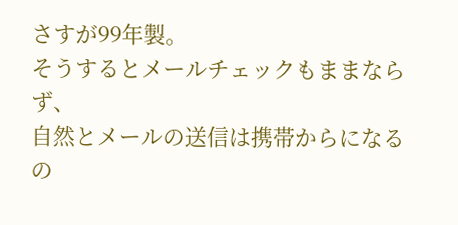さすが99年製。
そうするとメールチェックもままならず、
自然とメールの送信は携帯からになるの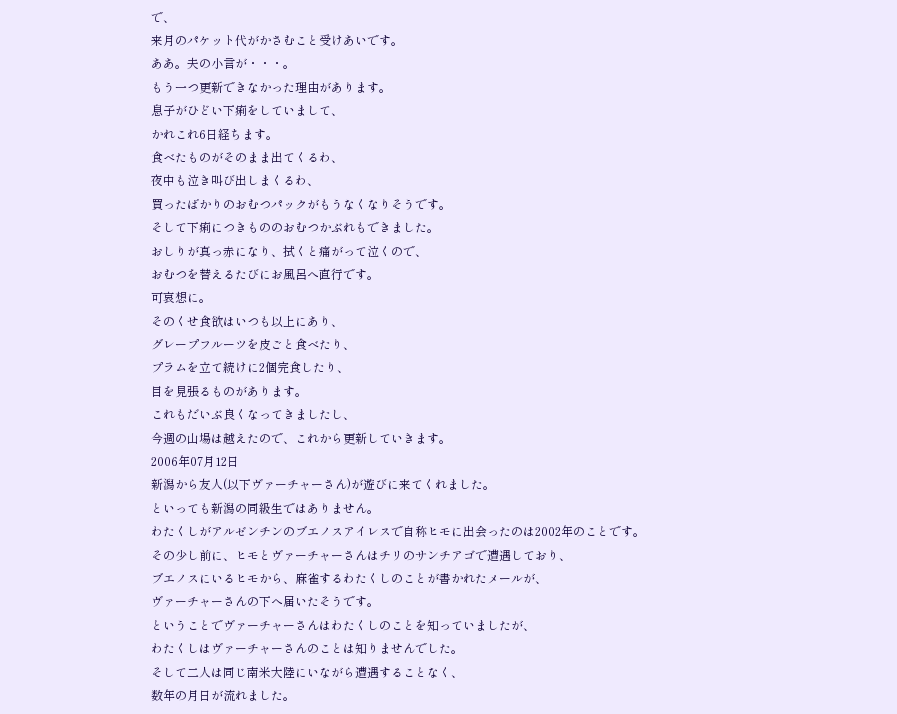で、
来月のパケット代がかさむこと受けあいです。
ああ。夫の小言が・・・。
もう一つ更新できなかった理由があります。
息子がひどい下痢をしていまして、
かれこれ6日経ちます。
食べたものがそのまま出てくるわ、
夜中も泣き叫び出しまくるわ、
買ったばかりのおむつパックがもうなくなりそうです。
そして下痢につきもののおむつかぶれもできました。
おしりが真っ赤になり、拭くと痛がって泣くので、
おむつを替えるたびにお風呂へ直行です。
可哀想に。
そのくせ食欲はいつも以上にあり、
グレープフルーツを皮ごと食べたり、
プラムを立て続けに2個完食したり、
目を見張るものがあります。
これもだいぶ良くなってきましたし、
今週の山場は越えたので、これから更新していきます。
2006年07月12日
新潟から友人(以下ヴァーチャーさん)が遊びに来てくれました。
といっても新潟の同級生ではありません。
わたくしがアルゼンチンのブエノスアイレスで自称ヒモに出会ったのは2002年のことです。
その少し前に、ヒモとヴァーチャーさんはチリのサンチアゴで遭遇しており、
ブエノスにいるヒモから、麻雀するわたくしのことが書かれたメールが、
ヴァーチャーさんの下へ届いたそうです。
ということでヴァーチャーさんはわたくしのことを知っていましたが、
わたくしはヴァーチャーさんのことは知りませんでした。
そして二人は同じ南米大陸にいながら遭遇することなく、
数年の月日が流れました。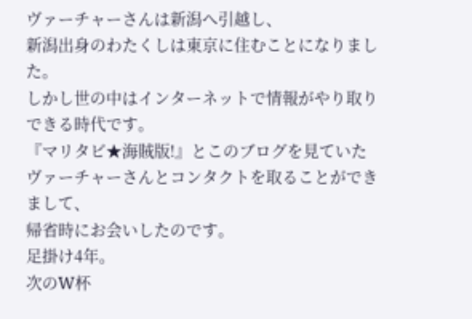ヴァーチャーさんは新潟へ引越し、
新潟出身のわたくしは東京に住むことになりました。
しかし世の中はインターネットで情報がやり取りできる時代です。
『マリタビ★海賊版!』とこのブログを見ていた
ヴァーチャーさんとコンタクトを取ることができまして、
帰省時にお会いしたのです。
足掛け4年。
次のW杯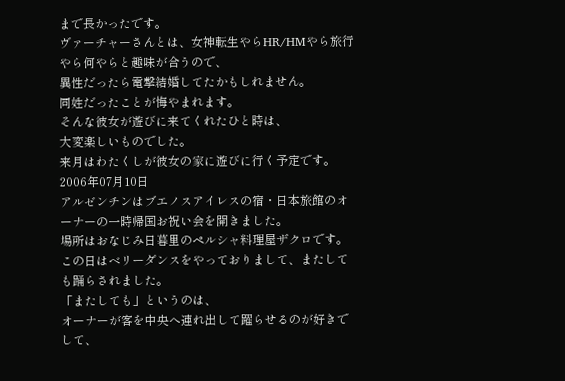まで長かったです。
ヴァーチャーさんとは、女神転生やらHR/HMやら旅行やら何やらと趣味が合うので、
異性だったら電撃結婚してたかもしれません。
同姓だったことが悔やまれます。
そんな彼女が遊びに来てくれたひと時は、
大変楽しいものでした。
来月はわたくしが彼女の家に遊びに行く予定です。
2006年07月10日
アルゼンチンはブエノスアイレスの宿・日本旅館のオーナーの一時帰国お祝い会を開きました。
場所はおなじみ日暮里のペルシャ料理屋ザクロです。
この日はベリーダンスをやっておりまして、またしても踊らされました。
「またしても」というのは、
オーナーが客を中央へ連れ出して躍らせるのが好きでして、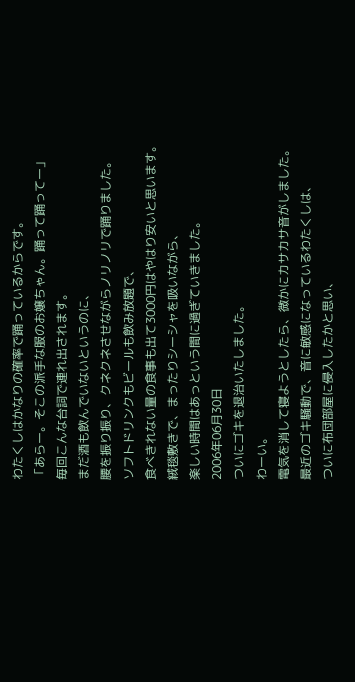わたくしはかなりの確率で踊っているからです。
「あらー。そこの派手な服のお嬢ちゃん。踊って踊ってー」
毎回こんな台詞で連れ出されます。
まだ酒も飲んでいないというのに、
腰を振り振り、クネクネさせながらノリノリで踊りました。
ソフトドリンクもビールも飲み放題で、
食べきれない量の食事も出て3000円はやはり安いと思います。
絨毯敷きで、まったりシーシャを吸いながら、
楽しい時間はあっという間に過ぎていきました。
2006年06月30日
ついにゴキを退治いたしました。
わーい。
電気を消して寝ようとしたら、微かにカサカサ音がしました。
最近のゴキ騒動で、音に敏感になっているわたくしは、
ついに布団部屋に侵入したかと思い、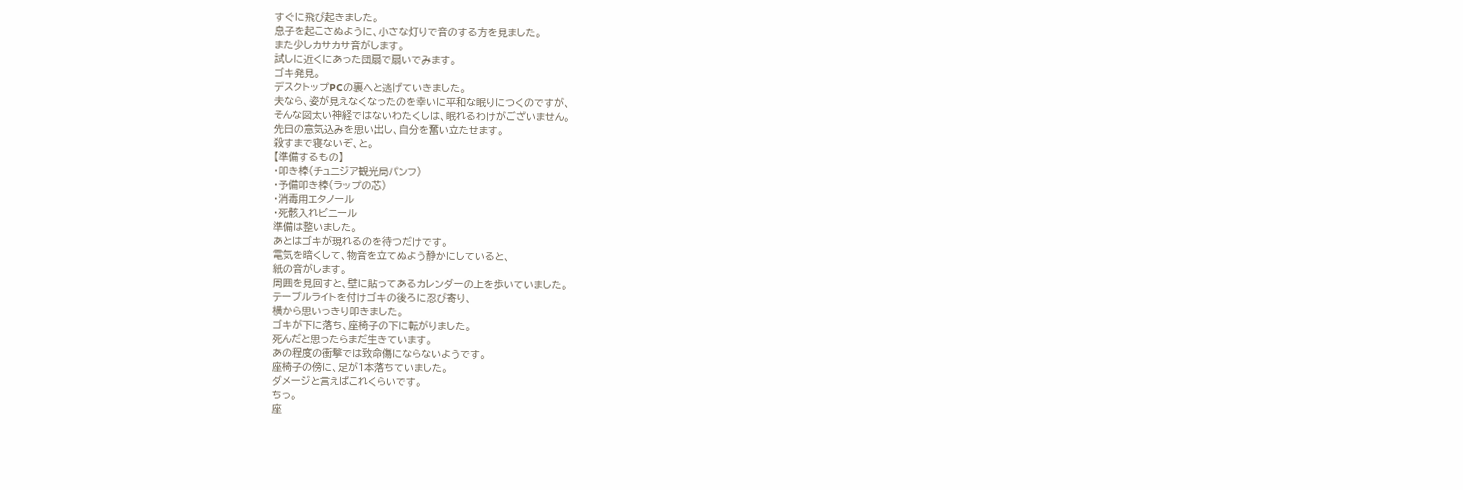すぐに飛び起きました。
息子を起こさぬように、小さな灯りで音のする方を見ました。
また少しカサカサ音がします。
試しに近くにあった団扇で扇いでみます。
ゴキ発見。
デスクトップPCの裏へと逃げていきました。
夫なら、姿が見えなくなったのを幸いに平和な眠りにつくのですが、
そんな図太い神経ではないわたくしは、眠れるわけがございません。
先日の意気込みを思い出し、自分を奮い立たせます。
殺すまで寝ないぞ、と。
【準備するもの】
・叩き棒(チュニジア観光局パンフ)
・予備叩き棒(ラップの芯)
・消毒用エタノール
・死骸入れビニール
準備は整いました。
あとはゴキが現れるのを待つだけです。
電気を暗くして、物音を立てぬよう静かにしていると、
紙の音がします。
周囲を見回すと、壁に貼ってあるカレンダーの上を歩いていました。
テーブルライトを付けゴキの後ろに忍び寄り、
横から思いっきり叩きました。
ゴキが下に落ち、座椅子の下に転がりました。
死んだと思ったらまだ生きています。
あの程度の衝撃では致命傷にならないようです。
座椅子の傍に、足が1本落ちていました。
ダメージと言えばこれくらいです。
ちっ。
座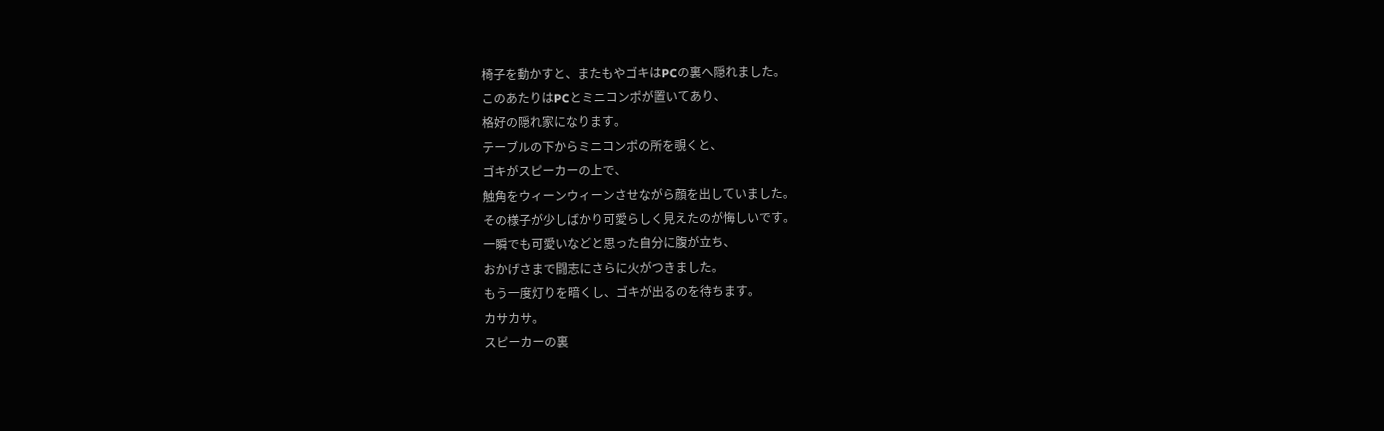椅子を動かすと、またもやゴキはPCの裏へ隠れました。
このあたりはPCとミニコンポが置いてあり、
格好の隠れ家になります。
テーブルの下からミニコンポの所を覗くと、
ゴキがスピーカーの上で、
触角をウィーンウィーンさせながら顔を出していました。
その様子が少しばかり可愛らしく見えたのが悔しいです。
一瞬でも可愛いなどと思った自分に腹が立ち、
おかげさまで闘志にさらに火がつきました。
もう一度灯りを暗くし、ゴキが出るのを待ちます。
カサカサ。
スピーカーの裏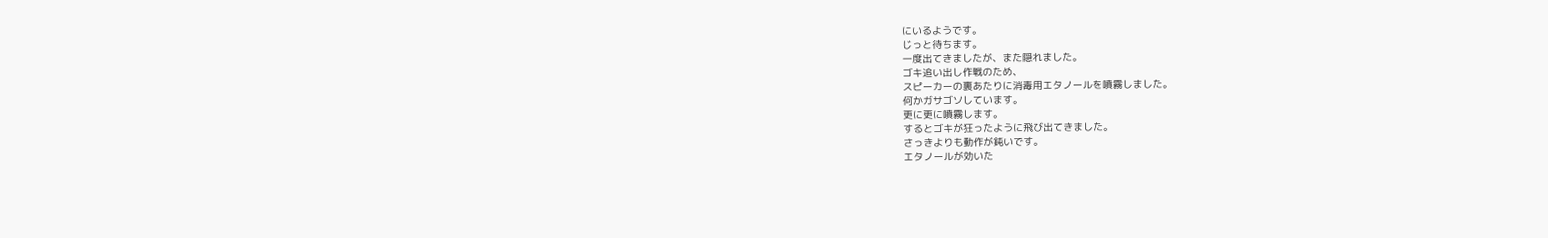にいるようです。
じっと待ちます。
一度出てきましたが、また隠れました。
ゴキ追い出し作戦のため、
スピーカーの裏あたりに消毒用エタノールを噴霧しました。
何かガサゴソしています。
更に更に噴霧します。
するとゴキが狂ったように飛び出てきました。
さっきよりも動作が鈍いです。
エタノールが効いた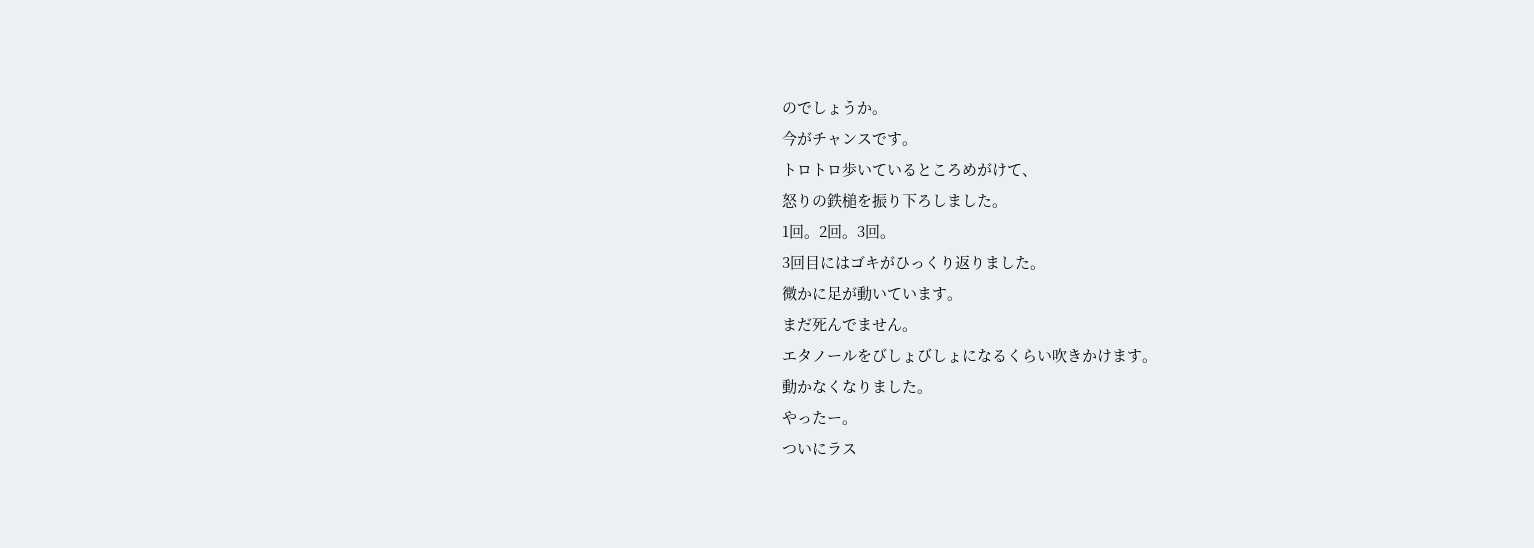のでしょうか。
今がチャンスです。
トロトロ歩いているところめがけて、
怒りの鉄槌を振り下ろしました。
1回。2回。3回。
3回目にはゴキがひっくり返りました。
微かに足が動いています。
まだ死んでません。
エタノールをびしょびしょになるくらい吹きかけます。
動かなくなりました。
やったー。
ついにラス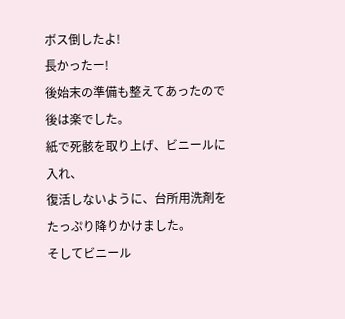ボス倒したよ!
長かったー!
後始末の準備も整えてあったので後は楽でした。
紙で死骸を取り上げ、ビニールに入れ、
復活しないように、台所用洗剤をたっぷり降りかけました。
そしてビニール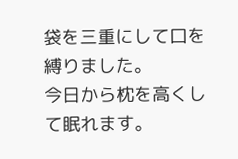袋を三重にして口を縛りました。
今日から枕を高くして眠れます。